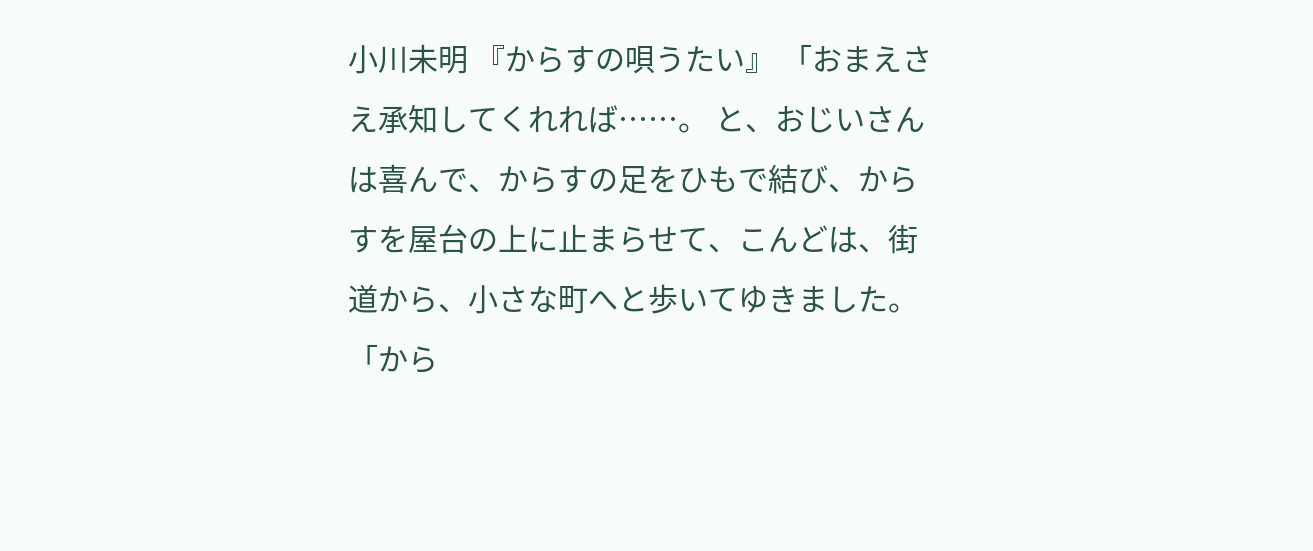小川未明 『からすの唄うたい』 「おまえさえ承知してくれれば……。 と、おじいさんは喜んで、からすの足をひもで結び、からすを屋台の上に止まらせて、こんどは、街道から、小さな町へと歩いてゆきました。 「から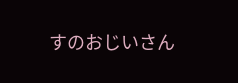すのおじいさん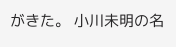がきた。 小川未明の名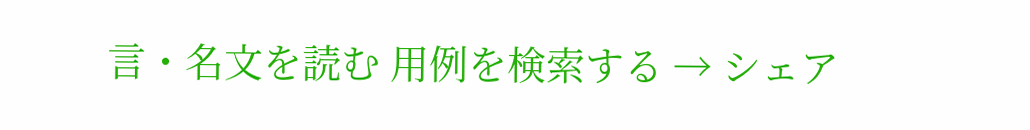言・名文を読む 用例を検索する → シェア